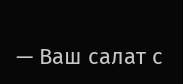— Ваш салат с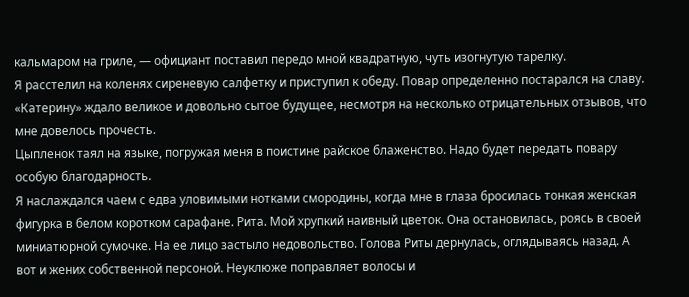кальмаром на гриле, — официант поставил передо мной квадратную, чуть изогнутую тарелку.
Я расстелил на коленях сиреневую салфетку и приступил к обеду. Повар определенно постарался на славу. «Катерину» ждало великое и довольно сытое будущее, несмотря на несколько отрицательных отзывов, что мне довелось прочесть.
Цыпленок таял на языке, погружая меня в поистине райское блаженство. Надо будет передать повару особую благодарность.
Я наслаждался чаем с едва уловимыми нотками смородины, когда мне в глаза бросилась тонкая женская фигурка в белом коротком сарафане. Рита. Мой хрупкий наивный цветок. Она остановилась, роясь в своей миниатюрной сумочке. На ее лицо застыло недовольство. Голова Риты дернулась, оглядываясь назад. А вот и жених собственной персоной. Неуклюже поправляет волосы и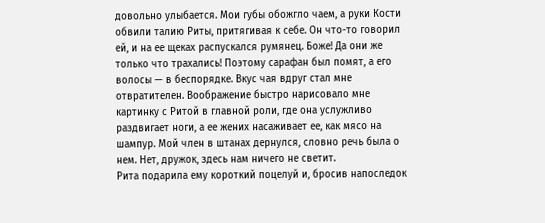довольно улыбается. Мои губы обожгло чаем, а руки Кости обвили талию Риты, притягивая к себе. Он что-то говорил ей, и на ее щеках распускался румянец. Боже! Да они же только что трахались! Поэтому сарафан был помят, а его волосы — в беспорядке. Вкус чая вдруг стал мне отвратителен. Воображение быстро нарисовало мне картинку с Ритой в главной роли, где она услужливо раздвигает ноги, а ее жених насаживает ее, как мясо на шампур. Мой член в штанах дернулся, словно речь была о нем. Нет, дружок, здесь нам ничего не светит.
Рита подарила ему короткий поцелуй и, бросив напоследок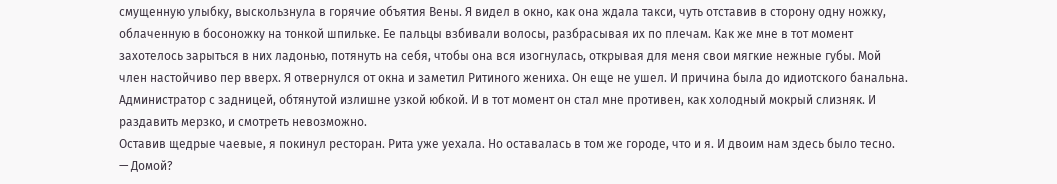смущенную улыбку, выскользнула в горячие объятия Вены. Я видел в окно, как она ждала такси, чуть отставив в сторону одну ножку, облаченную в босоножку на тонкой шпильке. Ее пальцы взбивали волосы, разбрасывая их по плечам. Как же мне в тот момент захотелось зарыться в них ладонью, потянуть на себя, чтобы она вся изогнулась, открывая для меня свои мягкие нежные губы. Мой член настойчиво пер вверх. Я отвернулся от окна и заметил Ритиного жениха. Он еще не ушел. И причина была до идиотского банальна. Администратор с задницей, обтянутой излишне узкой юбкой. И в тот момент он стал мне противен, как холодный мокрый слизняк. И раздавить мерзко, и смотреть невозможно.
Оставив щедрые чаевые, я покинул ресторан. Рита уже уехала. Но оставалась в том же городе, что и я. И двоим нам здесь было тесно.
— Домой?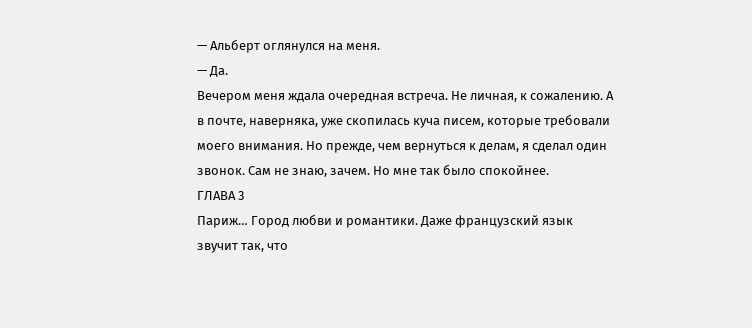— Альберт оглянулся на меня.
— Да.
Вечером меня ждала очередная встреча. Не личная, к сожалению. А в почте, наверняка, уже скопилась куча писем, которые требовали моего внимания. Но прежде, чем вернуться к делам, я сделал один звонок. Сам не знаю, зачем. Но мне так было спокойнее.
ГЛАВА 3
Париж… Город любви и романтики. Даже французский язык звучит так, что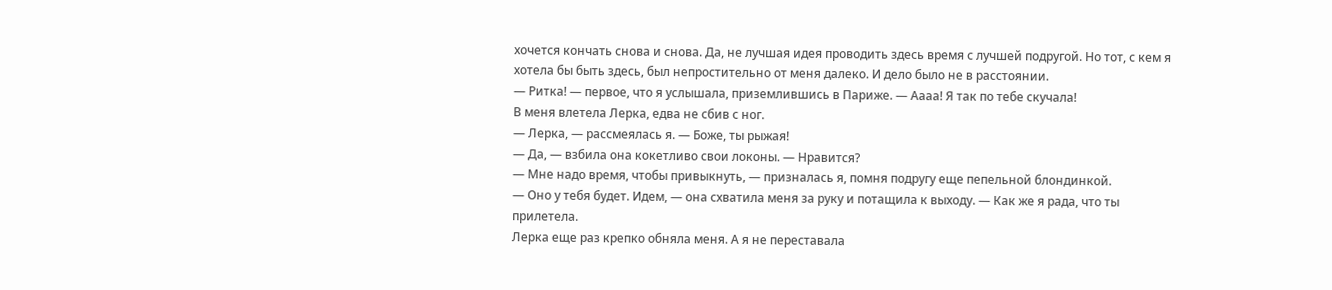хочется кончать снова и снова. Да, не лучшая идея проводить здесь время с лучшей подругой. Но тот, с кем я хотела бы быть здесь, был непростительно от меня далеко. И дело было не в расстоянии.
— Ритка! — первое, что я услышала, приземлившись в Париже. — Аааа! Я так по тебе скучала!
В меня влетела Лерка, едва не сбив с ног.
— Лерка, — рассмеялась я. — Боже, ты рыжая!
— Да, — взбила она кокетливо свои локоны. — Нравится?
— Мне надо время, чтобы привыкнуть, — призналась я, помня подругу еще пепельной блондинкой.
— Оно у тебя будет. Идем, — она схватила меня за руку и потащила к выходу. — Как же я рада, что ты прилетела.
Лерка еще раз крепко обняла меня. А я не переставала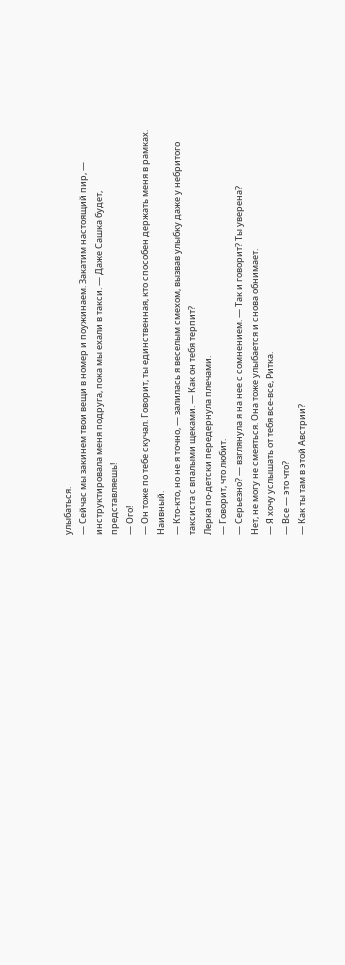улыбаться.
— Сейчас мы закинем твои вещи в номер и поужинаем. Закатим настоящий пир, — инструктировала меня подруга, пока мы ехали в такси. — Даже Сашка будет, представляешь!
— Ого!
— Он тоже по тебе скучал. Говорит, ты единственная, кто способен держать меня в рамках. Наивный.
— Кто-кто, но не я точно, — залилась я веселым смехом, вызвав улыбку даже у небритого таксиста с впалыми щеками. — Как он тебя терпит?
Лерка по-детски передернула плечами.
— Говорит, что любит.
— Серьезно? — взглянула я на нее с сомнением. — Так и говорит? Ты уверена?
Нет, не могу не смеяться. Она тоже улыбается и снова обнимает.
— Я хочу услышать от тебя все-все, Ритка.
— Все — это что?
— Как ты там в этой Австрии?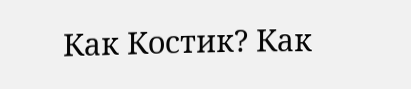Как Костик? Как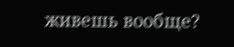живешь вообще?